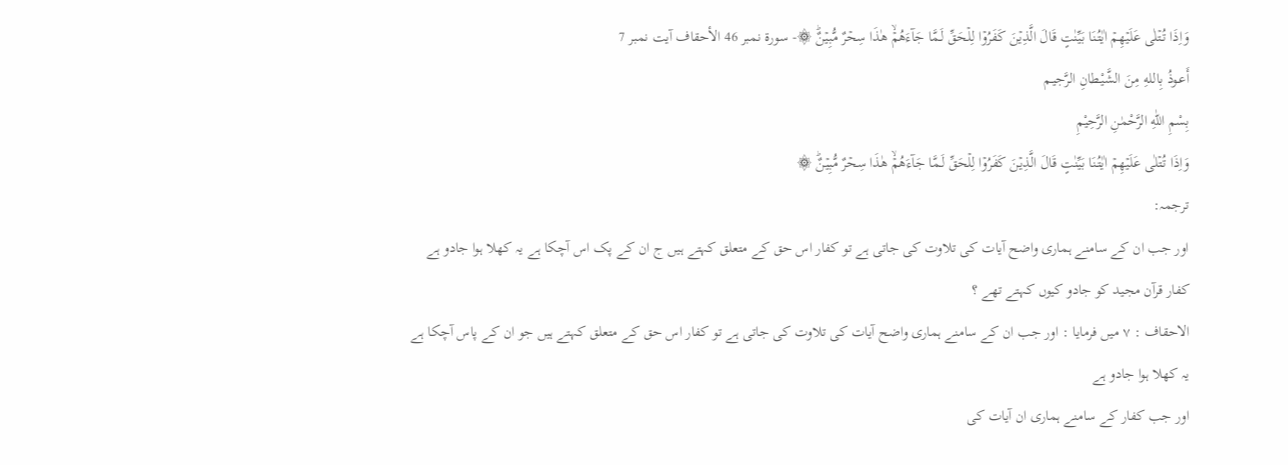وَاِذَا تُتۡلٰى عَلَيۡهِمۡ اٰيٰتُنَا بَيِّنٰتٍ قَالَ الَّذِيۡنَ كَفَرُوۡا لِلۡحَقِّ لَـمَّا جَآءَهُمۡۙ هٰذَا سِحۡرٌ مُّبِيۡنٌؕ ۞- سورۃ نمبر 46 الأحقاف آیت نمبر 7
أَعـوذُ بِاللهِ مِنَ الشَّيْـطانِ الرَّجيـم
بِسْمِ اللّٰهِ الرَّحْمٰنِ الرَّحِيْمِ
وَاِذَا تُتۡلٰى عَلَيۡهِمۡ اٰيٰتُنَا بَيِّنٰتٍ قَالَ الَّذِيۡنَ كَفَرُوۡا لِلۡحَقِّ لَـمَّا جَآءَهُمۡۙ هٰذَا سِحۡرٌ مُّبِيۡنٌؕ ۞
ترجمہ:
اور جب ان کے سامنے ہماری واضح آیات کی تلاوت کی جاتی ہے تو کفار اس حق کے متعلق کہتے ہیں ج ان کے پک اس آچکا ہے یہ کھلا ہوا جادو ہے
کفار قرآن مجید کو جادو کیوں کہتے تھے ؟
الاحقاف : ٧ میں فرمایا : اور جب ان کے سامنے ہماری واضح آیات کی تلاوت کی جاتی ہے تو کفار اس حق کے متعلق کہتے ہیں جو ان کے پاس آچکا ہے یہ کھلا ہوا جادو ہے
اور جب کفار کے سامنے ہماری ان آیات کی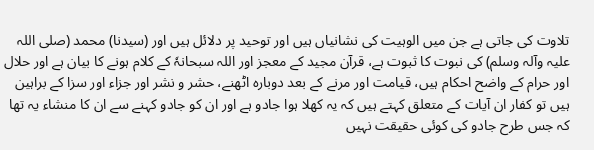تلاوت کی جاتی ہے جن میں الوہیت کی نشانیاں ہیں اور توحید پر دلائل ہیں اور (سیدنا) محمد (صلی اللہ علیہ وآلہ وسلم) کی نبوت کا ثبوت ہے، قرآن مجید کے معجز اور اللہ سبحانہٗ کے کلام ہونے کا بیان ہے اور حلال اور حرام کے واضح احکام ہیں، قیامت اور مرنے کے بعد دوبارہ اٹھنے، حشر و نشر اور جزاء اور سزا کے براہین ہیں تو کفار ان آیات کے متعلق کہتے ہیں کہ یہ کھلا ہوا جادو ہے اور ان کو جادو کہنے سے ان کا منشاء یہ تھا کہ جس طرح جادو کی کوئی حقیقت نہیں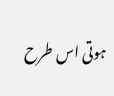ہوتی اس طرح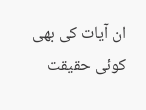ان آیات کی بھی کوئی حقیقت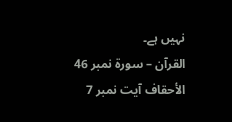نہیں ہے۔
القرآن – سورۃ نمبر 46 الأحقاف آیت نمبر 7